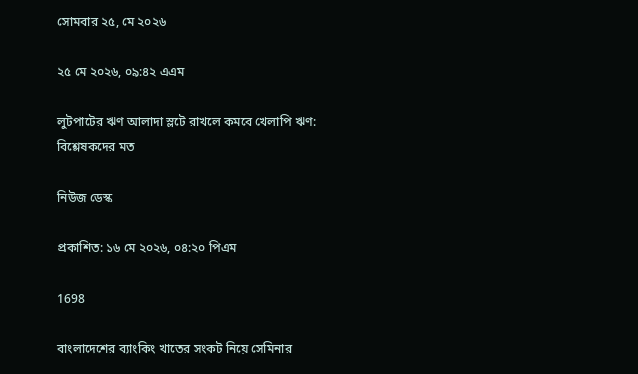সোমবার ২৫, মে ২০২৬

২৫ মে ২০২৬, ০৯:৪২ এএম

লুটপাটের ঋণ আলাদা স্লটে রাখলে কমবে খেলাপি ঋণ: বিশ্লেষকদের মত

নিউজ ডেস্ক

প্রকাশিত: ১৬ মে ২০২৬, ০৪:২০ পিএম

1698

বাংলাদেশের ব্যাংকিং খাতের সংকট নিয়ে সেমিনার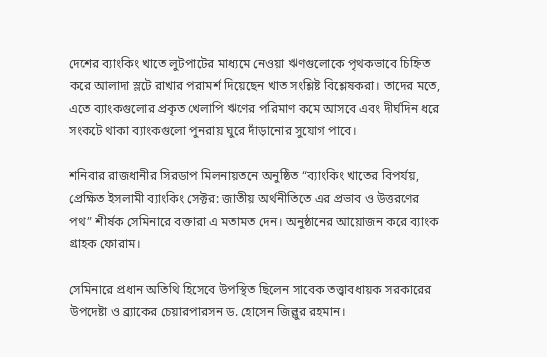দেশের ব্যাংকিং খাতে লুটপাটের মাধ্যমে নেওয়া ঋণগুলোকে পৃথকভাবে চিহ্নিত করে আলাদা স্লটে রাখার পরামর্শ দিয়েছেন খাত সংশ্লিষ্ট বিশ্লেষকরা। তাদের মতে, এতে ব্যাংকগুলোর প্রকৃত খেলাপি ঋণের পরিমাণ কমে আসবে এবং দীর্ঘদিন ধরে সংকটে থাকা ব্যাংকগুলো পুনরায় ঘুরে দাঁড়ানোর সুযোগ পাবে।

শনিবার রাজধানীর সিরডাপ মিলনায়তনে অনুষ্ঠিত “ব্যাংকিং খাতের বিপর্যয়, প্রেক্ষিত ইসলামী ব্যাংকিং সেক্টর: জাতীয় অর্থনীতিতে এর প্রভাব ও উত্তরণের পথ” শীর্ষক সেমিনারে বক্তারা এ মতামত দেন। অনুষ্ঠানের আয়োজন করে ব্যাংক গ্রাহক ফোরাম।

সেমিনারে প্রধান অতিথি হিসেবে উপস্থিত ছিলেন সাবেক তত্ত্বাবধায়ক সরকারের উপদেষ্টা ও ব্র্যাকের চেয়ারপারসন ড. হোসেন জিল্লুর রহমান।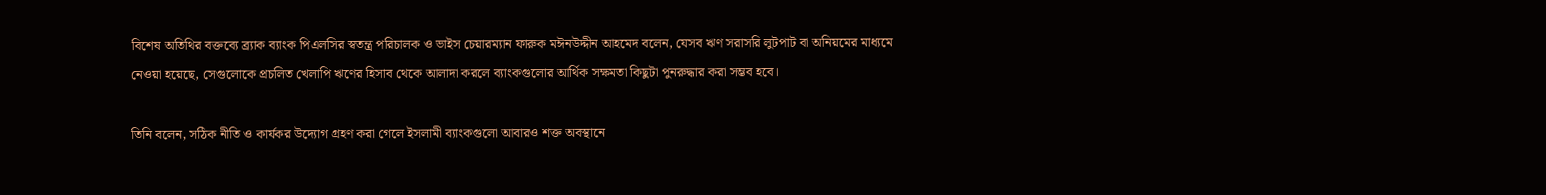বিশেষ অতিথির বক্তব্যে ব্র্যাক ব্যাংক পিএলসির স্বতন্ত্র পরিচালক ও ভাইস চেয়ারম্যান ফারুক মঈনউদ্দীন আহমেদ বলেন, যেসব ঋণ সরাসরি লুটপাট বা অনিয়মের মাধ্যমে নেওয়া হয়েছে, সেগুলোকে প্রচলিত খেলাপি ঋণের হিসাব থেকে আলাদা করলে ব্যাংকগুলোর আর্থিক সক্ষমতা কিছুটা পুনরুদ্ধার করা সম্ভব হবে।

তিনি বলেন, সঠিক নীতি ও কার্যকর উদ্যোগ গ্রহণ করা গেলে ইসলামী ব্যাংকগুলো আবারও শক্ত অবস্থানে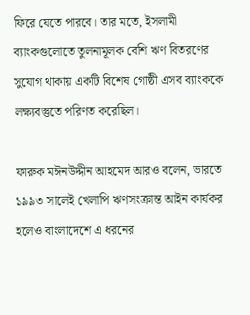ফিরে যেতে পারবে। তার মতে, ইসলামী ব্যাংকগুলোতে তুলনামূলক বেশি ঋণ বিতরণের সুযোগ থাকায় একটি বিশেষ গোষ্ঠী এসব ব্যাংককে লক্ষ্যবস্তুতে পরিণত করেছিল।

ফারুক মঈনউদ্দীন আহমেদ আরও বলেন, ভারতে ১৯৯৩ সালেই খেলাপি ঋণসংক্রান্ত আইন কার্যকর হলেও বাংলাদেশে এ ধরনের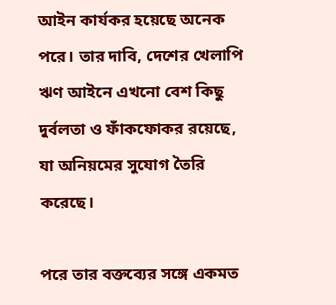আইন কার্যকর হয়েছে অনেক পরে। তার দাবি, দেশের খেলাপি ঋণ আইনে এখনো বেশ কিছু দুর্বলতা ও ফাঁকফোকর রয়েছে, যা অনিয়মের সুযোগ তৈরি করেছে।

পরে তার বক্তব্যের সঙ্গে একমত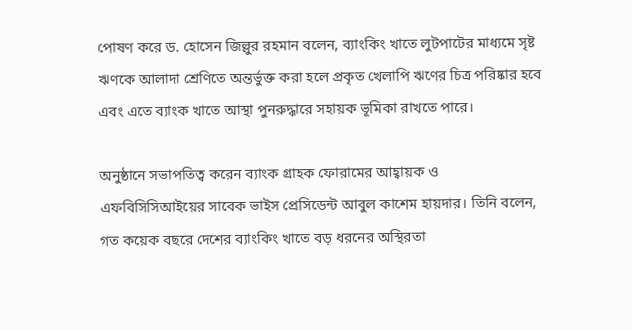পোষণ করে ড. হোসেন জিল্লুর রহমান বলেন, ব্যাংকিং খাতে লুটপাটের মাধ্যমে সৃষ্ট ঋণকে আলাদা শ্রেণিতে অন্তর্ভুক্ত করা হলে প্রকৃত খেলাপি ঋণের চিত্র পরিষ্কার হবে এবং এতে ব্যাংক খাতে আস্থা পুনরুদ্ধারে সহায়ক ভূমিকা রাখতে পারে।

অনুষ্ঠানে সভাপতিত্ব করেন ব্যাংক গ্রাহক ফোরামের আহ্বায়ক ও এফবিসিসিআইয়ের সাবেক ভাইস প্রেসিডেন্ট আবুল কাশেম হায়দার। তিনি বলেন, গত কয়েক বছরে দেশের ব্যাংকিং খাতে বড় ধরনের অস্থিরতা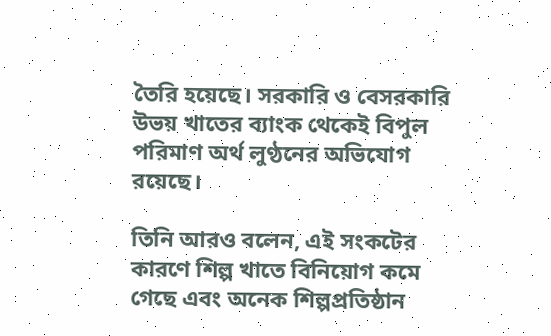তৈরি হয়েছে। সরকারি ও বেসরকারি উভয় খাতের ব্যাংক থেকেই বিপুল পরিমাণ অর্থ লুণ্ঠনের অভিযোগ রয়েছে।

তিনি আরও বলেন, এই সংকটের কারণে শিল্প খাতে বিনিয়োগ কমে গেছে এবং অনেক শিল্পপ্রতিষ্ঠান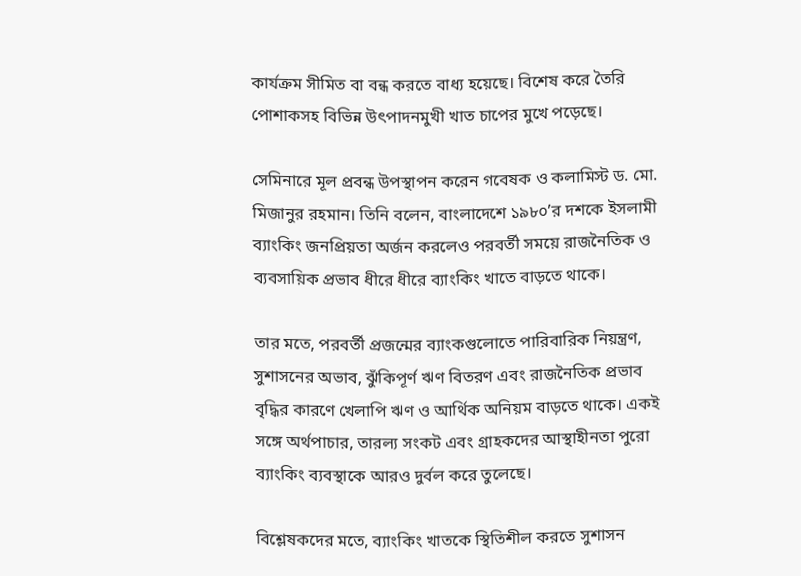কার্যক্রম সীমিত বা বন্ধ করতে বাধ্য হয়েছে। বিশেষ করে তৈরি পোশাকসহ বিভিন্ন উৎপাদনমুখী খাত চাপের মুখে পড়েছে।

সেমিনারে মূল প্রবন্ধ উপস্থাপন করেন গবেষক ও কলামিস্ট ড. মো. মিজানুর রহমান। তিনি বলেন, বাংলাদেশে ১৯৮০’র দশকে ইসলামী ব্যাংকিং জনপ্রিয়তা অর্জন করলেও পরবর্তী সময়ে রাজনৈতিক ও ব্যবসায়িক প্রভাব ধীরে ধীরে ব্যাংকিং খাতে বাড়তে থাকে।

তার মতে, পরবর্তী প্রজন্মের ব্যাংকগুলোতে পারিবারিক নিয়ন্ত্রণ, সুশাসনের অভাব, ঝুঁকিপূর্ণ ঋণ বিতরণ এবং রাজনৈতিক প্রভাব বৃদ্ধির কারণে খেলাপি ঋণ ও আর্থিক অনিয়ম বাড়তে থাকে। একই সঙ্গে অর্থপাচার, তারল্য সংকট এবং গ্রাহকদের আস্থাহীনতা পুরো ব্যাংকিং ব্যবস্থাকে আরও দুর্বল করে তুলেছে।

বিশ্লেষকদের মতে, ব্যাংকিং খাতকে স্থিতিশীল করতে সুশাসন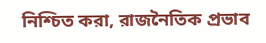নিশ্চিত করা, রাজনৈতিক প্রভাব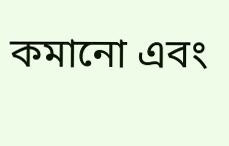কমানো এবং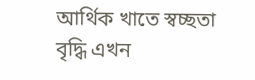আর্থিক খাতে স্বচ্ছতা বৃদ্ধি এখন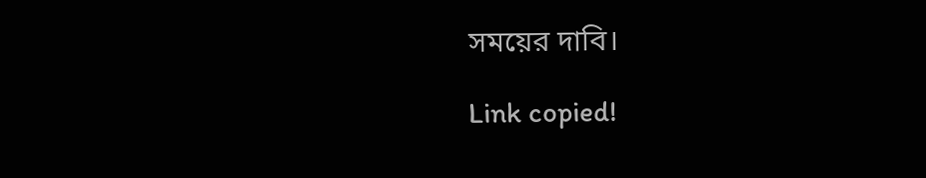সময়ের দাবি।

Link copied!